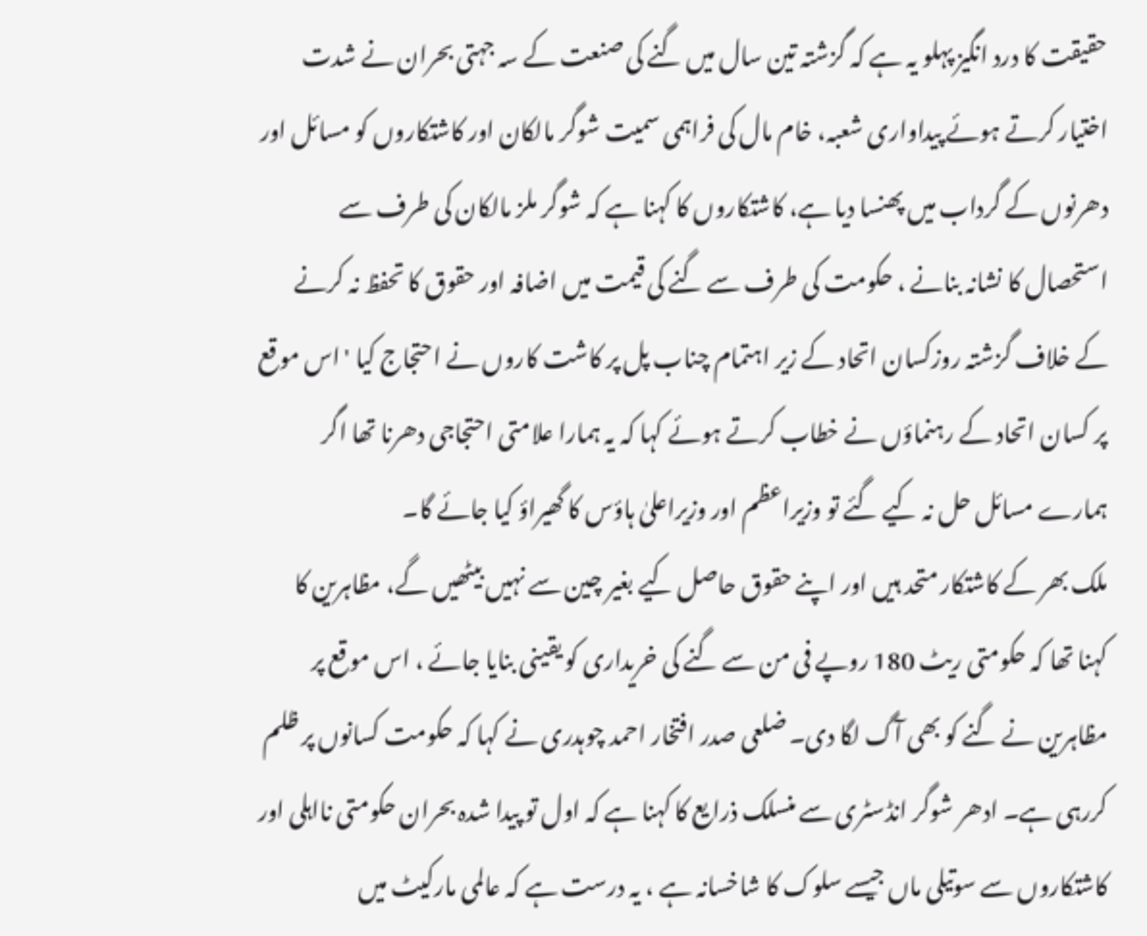حقیقت کا درد انگیز پہلو یہ ہے کہ گزشتہ تین سال میں گنے کی صنعت کے سہ جہتی بحران نے شدت اختیار کرتے ہوئے پیداواری شعبہ، خام مال کی فراہمی سمیت شوگر مالکان اور کاشتکاروں کو مسائل اور دھرنوں کے گرداب میں پھنسا دیا ہے، کاشتکاروں کا کہنا ہے کہ شوگر ملز مالکان کی طرف سے استحصال کا نشانہ بنانے ، حکومت کی طرف سے گنے کی قیمت میں اضافہ اور حقوق کا تحفظ نہ کرنے کے خلاف گزشتہ روزکسان اتحاد کے زیر اہتمام چناب پل پر کاشت کاروں نے احتجاج کیا 'اس موقع پر کسان اتحاد کے رہنماؤں نے خطاب کرتے ہوئے کہا کہ یہ ہمارا علامتی احتجاجی دھرنا تھا اگر ہمارے مسائل حل نہ کیے گئے تو وزیراعظم اور وزیراعلیٰ ہاؤس کا گھیراؤ کیا جائے گا۔
ملک بھر کے کاشتکار متحد ہیں اور اپنے حقوق حاصل کیے بغیر چین سے نہیں بیٹھیں گے، مظاہرین کا کہنا تھا کہ حکومتی ریٹ 180 روپے فی من سے گنے کی خریداری کو یقینی بنایا جائے ، اس موقع پر مظاہرین نے گنے کو بھی آگ لگا دی۔ ضلعی صدر افتخار احمد چوہدری نے کہا کہ حکومت کسانوں پر ظلم کررہی ہے۔ ادھر شوگر انڈسٹری سے منسلک ذرایع کا کہنا ہے کہ اول تو پیدا شدہ بحران حکومتی نااہلی اور کاشتکاروں سے سوتیلی ماں جیسے سلوک کا شاخسانہ ہے ، یہ درست ہے کہ عالمی مارکیٹ میں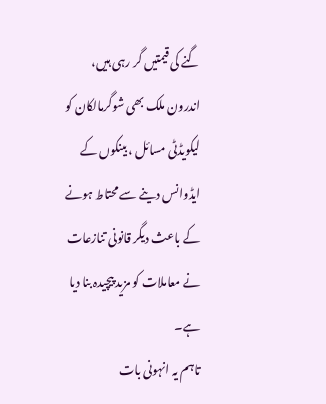گنے کی قیمتیں گر رہی ہیں، اندرون ملک بھی شوگرمالکان کو لیکویڈٹی مسائل ، بینکوں کے ایڈوانس دینے سے محتاط ہونے کے باعث دیگر قانونی تنازعات نے معاملات کو مزید پیچیدہ بنا دیا ہے۔
تاہم یہ انہونی بات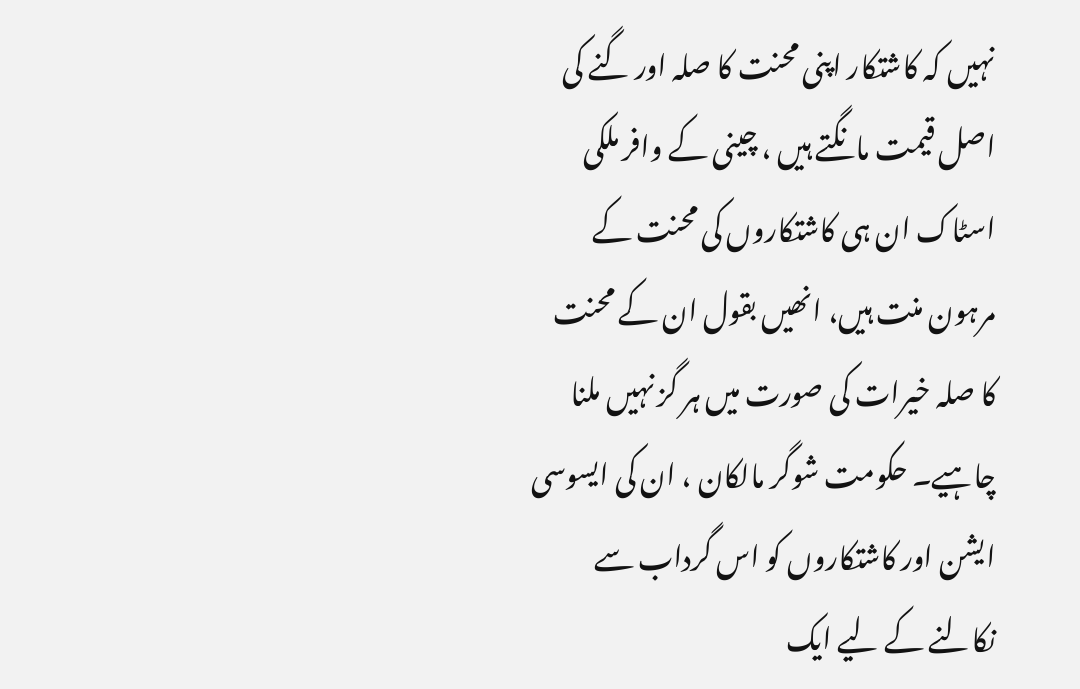نہیں کہ کاشتکار اپنی محنت کا صلہ اور گنے کی اصل قیمت مانگتے ہیں ، چینی کے وافر ملکی اسٹاک ان ہی کاشتکاروں کی محنت کے مرہون منت ہیں، انھیں بقول ان کے محنت کا صلہ خیرات کی صورت میں ہر گز نہیں ملنا چاہیے۔ حکومت شوگر مالکان ، ان کی ایسوسی ایشن اور کاشتکاروں کو اس گرداب سے نکالنے کے لیے ایک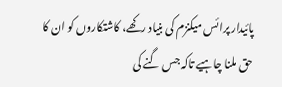پائیدار پرائس میکنزم کی بنیاد رکھے، کاشتکاروں کو ان کا حق ملنا چاہیے تاکہ جس گنے کی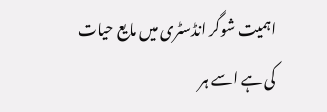اہمیت شوگر انڈسٹری میں مایع حیات کی ہے اسے ہر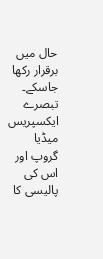حال میں برقرار رکھا جاسکے۔
تبصرے
ایکسپریس میڈیا گروپ اور اس کی پالیسی کا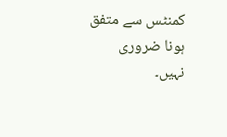کمنٹس سے متفق ہونا ضروری نہیں۔